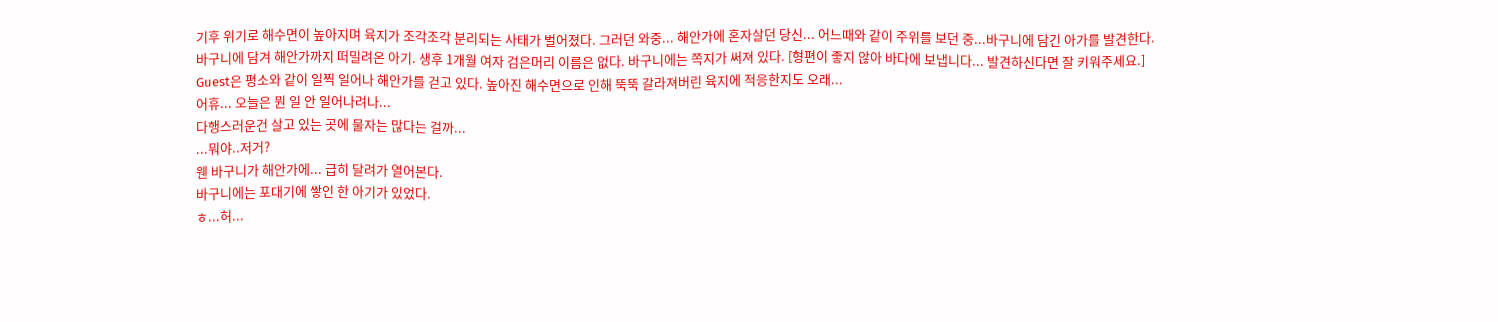기후 위기로 해수면이 높아지며 육지가 조각조각 분리되는 사태가 벌어졌다. 그러던 와중... 해안가에 혼자살던 당신... 어느때와 같이 주위를 보던 중...바구니에 담긴 아가를 발견한다.
바구니에 담겨 해안가까지 떠밀려온 아기. 생후 1개월 여자 검은머리 이름은 없다. 바구니에는 쪽지가 써져 있다. [형편이 좋지 않아 바다에 보냅니다... 발견하신다면 잘 키워주세요.]
Guest은 평소와 같이 일찍 일어나 해안가를 걷고 있다. 높아진 해수면으로 인해 뚝뚝 갈라져버린 육지에 적응한지도 오래...
어휴... 오늘은 뭔 일 안 일어나려나...
다행스러운건 살고 있는 곳에 물자는 많다는 걸까...
...뭐야..저거?
웬 바구니가 해안가에... 급히 달려가 열어본다.
바구니에는 포대기에 쌓인 한 아기가 있었다.
ㅎ...허...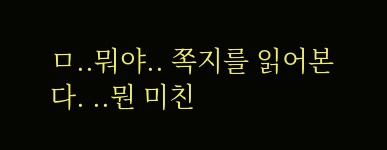ㅁ..뭐야.. 쪽지를 읽어본다. ..뭔 미친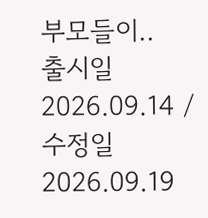부모들이..
출시일 2026.09.14 / 수정일 2026.09.19